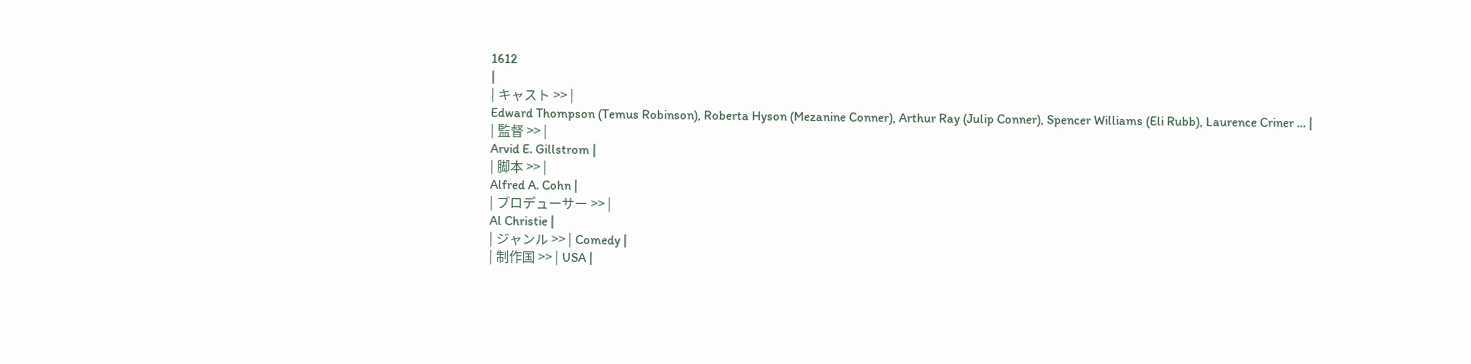1612
|
| キャスト >> |
Edward Thompson (Temus Robinson), Roberta Hyson (Mezanine Conner), Arthur Ray (Julip Conner), Spencer Williams (Eli Rubb), Laurence Criner ... |
| 監督 >> |
Arvid E. Gillstrom |
| 脚本 >> |
Alfred A. Cohn |
| プロデューサー >> |
Al Christie |
| ジャンル >> | Comedy |
| 制作国 >> | USA |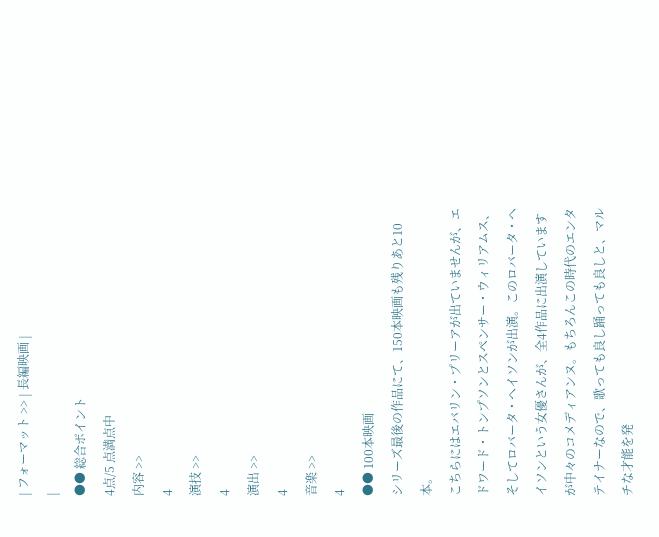| フォーマット >> | 長編映画 |
|
●● 総合ポイント
4点/5 点満点中
内容 >>
4
演技 >>
4
演出 >>
4
音楽 >>
4
●● 100本映画
シリーズ最後の作品にて、150本映画も残りあと10本。
こちらにはエバリン・プリーアが出ていませんが、エドワード・トンプソンとスペンサー・ウィリアムス、そしてロバータ・ヘイソンが出演。このロバータ・ヘイソンという女優さんが、全4作品に出演していますが中々のコメディアンヌ。もちろんこの時代のエンタテイナーなので、歌っても良し踊っても良しと、マルチな才能を発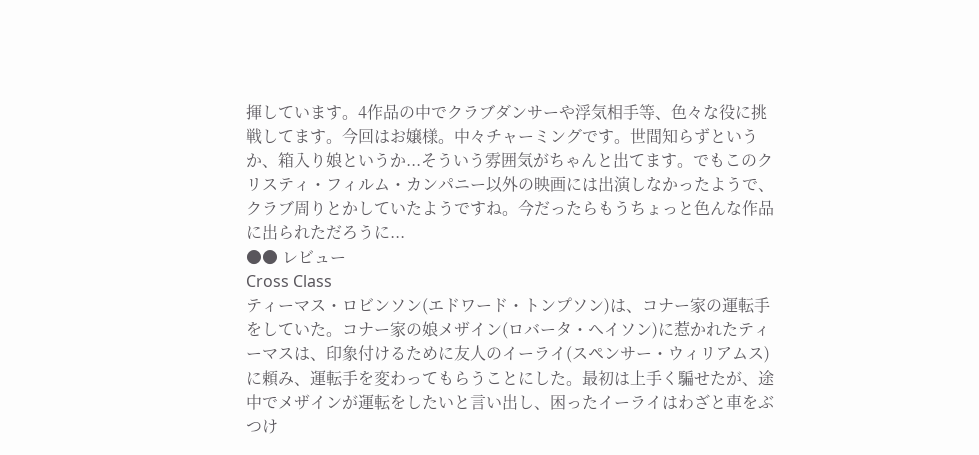揮しています。4作品の中でクラブダンサーや浮気相手等、色々な役に挑戦してます。今回はお嬢様。中々チャーミングです。世間知らずというか、箱入り娘というか...そういう雰囲気がちゃんと出てます。でもこのクリスティ・フィルム・カンパニー以外の映画には出演しなかったようで、クラブ周りとかしていたようですね。今だったらもうちょっと色んな作品に出られただろうに...
●● レビュー
Cross Class
ティーマス・ロビンソン(エドワード・トンプソン)は、コナー家の運転手をしていた。コナー家の娘メザイン(ロバータ・ヘイソン)に惹かれたティーマスは、印象付けるために友人のイーライ(スペンサー・ウィリアムス)に頼み、運転手を変わってもらうことにした。最初は上手く騙せたが、途中でメザインが運転をしたいと言い出し、困ったイーライはわざと車をぶつけ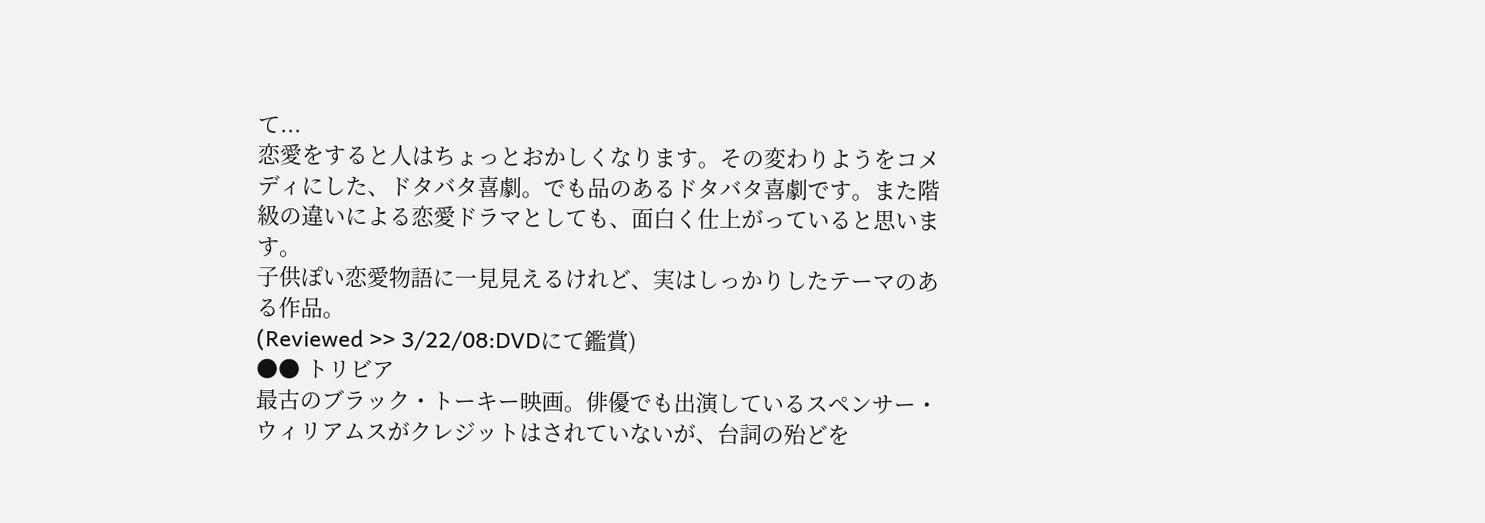て...
恋愛をすると人はちょっとおかしくなります。その変わりようをコメディにした、ドタバタ喜劇。でも品のあるドタバタ喜劇です。また階級の違いによる恋愛ドラマとしても、面白く仕上がっていると思います。
子供ぽい恋愛物語に一見見えるけれど、実はしっかりしたテーマのある作品。
(Reviewed >> 3/22/08:DVDにて鑑賞)
●● トリビア
最古のブラック・トーキー映画。俳優でも出演しているスペンサー・ウィリアムスがクレジットはされていないが、台詞の殆どを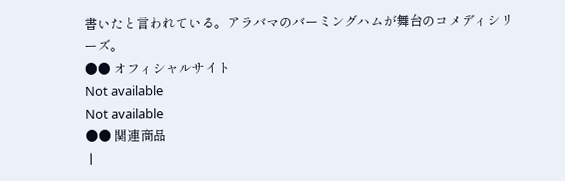書いたと言われている。アラバマのバーミングハムが舞台のコメディシリーズ。
●● オフィシャルサイト
Not available
Not available
●● 関連商品
 |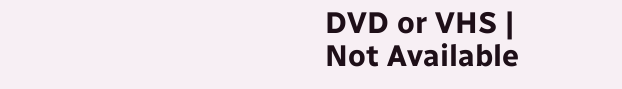DVD or VHS |
Not Available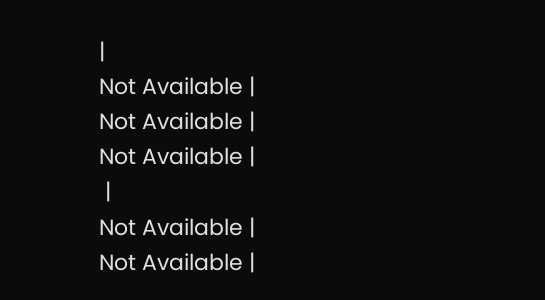|
Not Available |
Not Available |
Not Available |
 |
Not Available |
Not Available |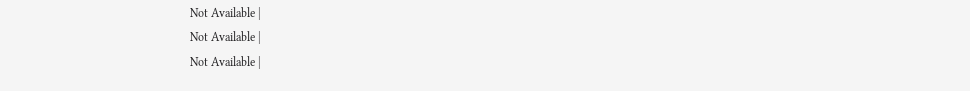Not Available |
Not Available |
Not Available |